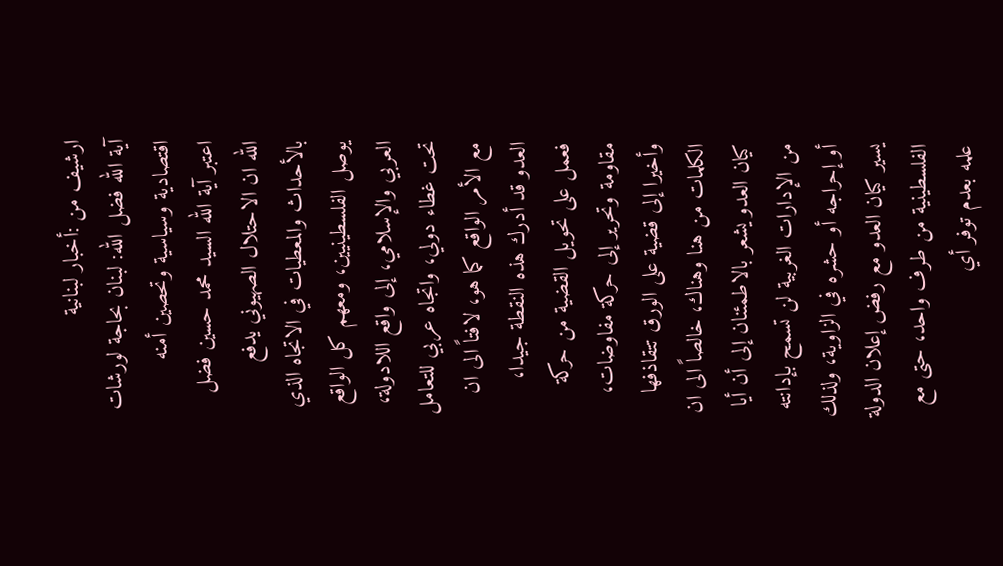ارشيف من :أخبار لبنانية
آية الله فضل الله: لبنان بحاجة لورشات اقتصادية وسياسية وتحصين أمنه
اعتبر آية الله السيد محمد حسين فضل الله ان الاحتلال الصهيوني يدفع بالأحداث والمعطيات في الاتجاه الذي يوصل الفلسطينيين، ومعهم كل الواقع العربي والإسلامي، إلى واقع اللادولة، تحت غطاء دولي، واتجاه عربي للتعامل مع الأمر الواقع كما هو، لافتاً الى ان العدو قد أدرك هذه النقطة جيدا، فعمل على تحويل القضية من حركة مقاومة وتحرير إلى حركة مفاوضات، وأخيرا إلى قضية على الورق تتقاذفها الكلمات من هنا وهناك، خالصاً الى ان كيان العدو يشعر بالاطمئنان إلى أن أيا من الإدارات الغربية لن تسمح بإدانته أو إحراجه أو حشره في الزاوية، ولذلك يسير كيان العدو مع رفض إعلان الدولة الفلسطينية من طرف واحد، حتى مع علمه بعدم توفر أي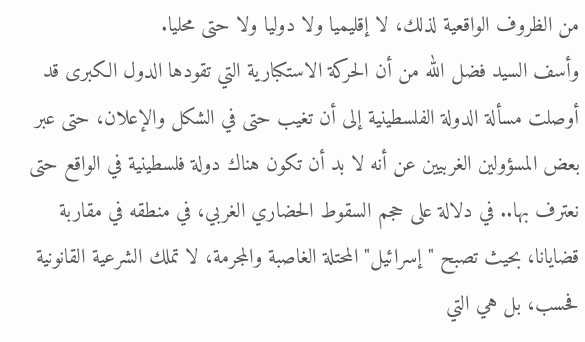من الظروف الواقعية لذلك، لا إقليميا ولا دوليا ولا حتى محليا.
وأسف السيد فضل الله من أن الحركة الاستكبارية التي تقودها الدول الكبرى قد أوصلت مسألة الدولة الفلسطينية إلى أن تغيب حتى في الشكل والإعلان، حتى عبر بعض المسؤولين الغربيين عن أنه لا بد أن تكون هناك دولة فلسطينية في الواقع حتى نعترف بها.. في دلالة على حجم السقوط الحضاري الغربي، في منطقه في مقاربة قضايانا، بحيث تصبح "إسرائيل" المحتلة الغاصبة والمجرمة، لا تملك الشرعية القانونية فحسب، بل هي التي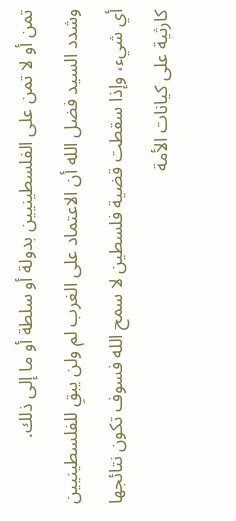تمن أو لا تمن على الفلسطينيين بدولة أو سلطة أو ما إلى ذلك.
وشدد السيد فضل الله أن الاعتماد على الغرب لم ولن يبقِ للفلسطينيين أي شيء، وإذا سقطت قضية فلسطين لا سمح الله فسوف تكون نتائجها كارثية على كيانات الأمة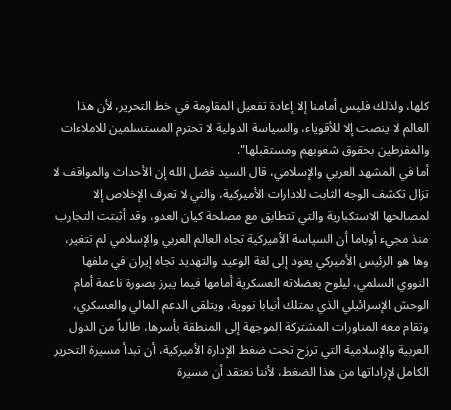كلها، ولذلك فليس أمامنا إلا إعادة تفعيل المقاومة في خط التحرير، لأن هذا العالم لا ينصت إلا للأقوياء، والسياسة الدولية لا تحترم المستسلمين للاملاءات والمفرطين بحقوق شعوبهم ومستقبلها".
أما في المشهد العربي والإسلامي، قال السيد فضل الله إن الأحداث والمواقف لا تزال تكشف الوجه الثابت للادارات الأميركية، والتي لا تعرف الإخلاص إلا لمصالحها الاستكبارية والتي تتطابق مع مصلحة كيان العدو، وقد أثبتت التجارب منذ مجيء أوباما أن السياسة الأميركية تجاه العالم العربي والإسلامي لم تتغير، وها هو الرئيس الأميركي يعود إلى لغة الوعيد والتهديد تجاه إيران في ملفها النووي السلمي، ليلوح بعضلاته العسكرية أمامها فيما يبرز بصورة ناعمة أمام الوحش الإسرائيلي الذي يمتلك أنيابا نووية، ويتلقى الدعم المالي والعسكري، وتقام معه المناورات المشتركة الموجهة إلى المنطقة بأسرها، طالباً من الدول العربية والإسلامية التي ترزح تحت ضغط الإدارة الأميركية، أن تبدأ مسيرة التحرير الكامل لإراداتها من هذا الضغط، لأننا نعتقد أن مسيرة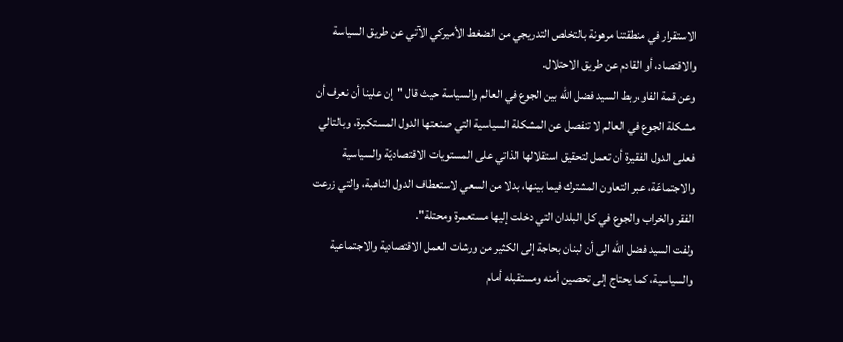الاستقرار في منطقتنا مرهونة بالتخلص التدريجي من الضغط الأميركي الآتي عن طريق السياسة والاقتصاد، أو القادم عن طريق الاحتلال.
وعن قمة الفاو،ربط السيد فضل الله بين الجوع في العالم والسياسة حيث قال "إن علينا أن نعرف أن مشكلة الجوع في العالم لا تنفصل عن المشكلة السياسية التي صنعتها الدول المستكبرة، وبالتالي فعلى الدول الفقيرة أن تعمل لتحقيق استقلالها الذاتي على المستويات الاقتصاديّة والسياسية والاجتماعّة، عبر التعاون المشترك فيما بينها، بدلا من السعي لاستعطاف الدول الناهبة، والتي زرعت الفقر والخراب والجوع في كل البلدان التي دخلت إليها مستعمرة ومحتلة".
ولفت السيد فضل الله الى أن لبنان بحاجة إلى الكثير من ورشات العمل الاقتصادية والاجتماعية والسياسية، كما يحتاج إلى تحصين أمنه ومستقبله أمام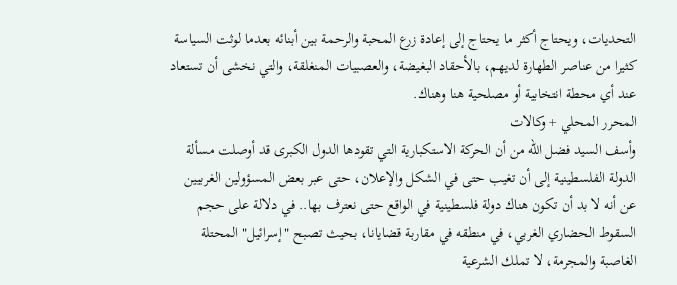التحديات، ويحتاج أكثر ما يحتاج إلى إعادة زرع المحبة والرحمة بين أبنائه بعدما لوثت السياسة كثيرا من عناصر الطهارة لديهم، بالأحقاد البغيضة، والعصبيات المنغلقة، والتي نخشى أن تستعاد عند أي محطة انتخابية أو مصلحية هنا وهناك.
المحرر المحلي + وكالات
وأسف السيد فضل الله من أن الحركة الاستكبارية التي تقودها الدول الكبرى قد أوصلت مسألة الدولة الفلسطينية إلى أن تغيب حتى في الشكل والإعلان، حتى عبر بعض المسؤولين الغربيين عن أنه لا بد أن تكون هناك دولة فلسطينية في الواقع حتى نعترف بها.. في دلالة على حجم السقوط الحضاري الغربي، في منطقه في مقاربة قضايانا، بحيث تصبح "إسرائيل" المحتلة الغاصبة والمجرمة، لا تملك الشرعية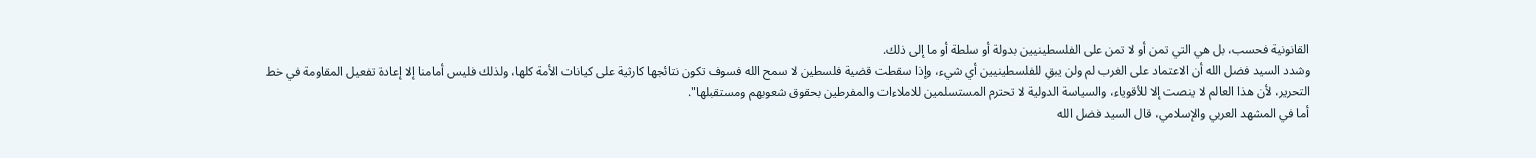القانونية فحسب، بل هي التي تمن أو لا تمن على الفلسطينيين بدولة أو سلطة أو ما إلى ذلك.
وشدد السيد فضل الله أن الاعتماد على الغرب لم ولن يبقِ للفلسطينيين أي شيء، وإذا سقطت قضية فلسطين لا سمح الله فسوف تكون نتائجها كارثية على كيانات الأمة كلها، ولذلك فليس أمامنا إلا إعادة تفعيل المقاومة في خط التحرير، لأن هذا العالم لا ينصت إلا للأقوياء، والسياسة الدولية لا تحترم المستسلمين للاملاءات والمفرطين بحقوق شعوبهم ومستقبلها".
أما في المشهد العربي والإسلامي، قال السيد فضل الله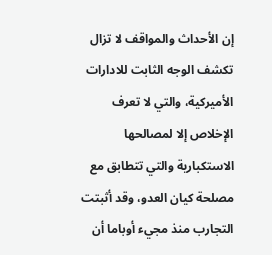إن الأحداث والمواقف لا تزال تكشف الوجه الثابت للادارات الأميركية، والتي لا تعرف الإخلاص إلا لمصالحها الاستكبارية والتي تتطابق مع مصلحة كيان العدو، وقد أثبتت التجارب منذ مجيء أوباما أن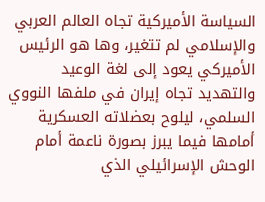السياسة الأميركية تجاه العالم العربي والإسلامي لم تتغير، وها هو الرئيس الأميركي يعود إلى لغة الوعيد والتهديد تجاه إيران في ملفها النووي السلمي، ليلوح بعضلاته العسكرية أمامها فيما يبرز بصورة ناعمة أمام الوحش الإسرائيلي الذي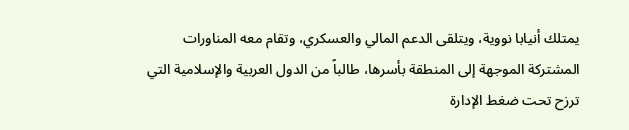يمتلك أنيابا نووية، ويتلقى الدعم المالي والعسكري، وتقام معه المناورات المشتركة الموجهة إلى المنطقة بأسرها، طالباً من الدول العربية والإسلامية التي ترزح تحت ضغط الإدارة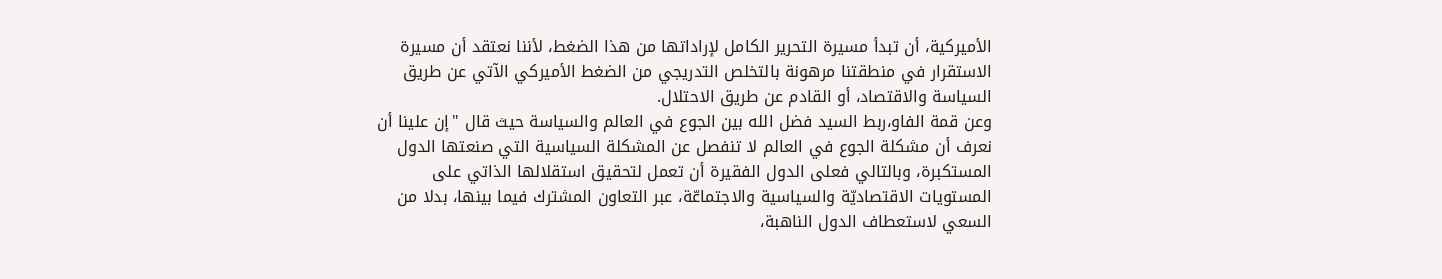الأميركية، أن تبدأ مسيرة التحرير الكامل لإراداتها من هذا الضغط، لأننا نعتقد أن مسيرة الاستقرار في منطقتنا مرهونة بالتخلص التدريجي من الضغط الأميركي الآتي عن طريق السياسة والاقتصاد، أو القادم عن طريق الاحتلال.
وعن قمة الفاو،ربط السيد فضل الله بين الجوع في العالم والسياسة حيث قال "إن علينا أن نعرف أن مشكلة الجوع في العالم لا تنفصل عن المشكلة السياسية التي صنعتها الدول المستكبرة، وبالتالي فعلى الدول الفقيرة أن تعمل لتحقيق استقلالها الذاتي على المستويات الاقتصاديّة والسياسية والاجتماعّة، عبر التعاون المشترك فيما بينها، بدلا من السعي لاستعطاف الدول الناهبة،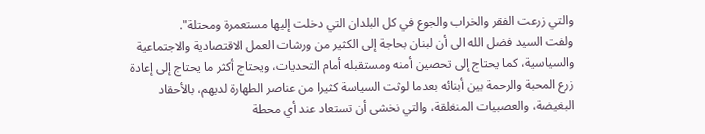والتي زرعت الفقر والخراب والجوع في كل البلدان التي دخلت إليها مستعمرة ومحتلة".
ولفت السيد فضل الله الى أن لبنان بحاجة إلى الكثير من ورشات العمل الاقتصادية والاجتماعية والسياسية، كما يحتاج إلى تحصين أمنه ومستقبله أمام التحديات، ويحتاج أكثر ما يحتاج إلى إعادة زرع المحبة والرحمة بين أبنائه بعدما لوثت السياسة كثيرا من عناصر الطهارة لديهم، بالأحقاد البغيضة، والعصبيات المنغلقة، والتي نخشى أن تستعاد عند أي محطة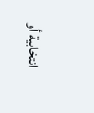انتخابية أو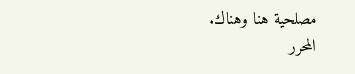مصلحية هنا وهناك.
المحرر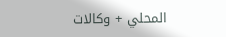المحلي + وكالات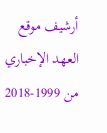أرشيف موقع العهد الإخباري من 1999-2018